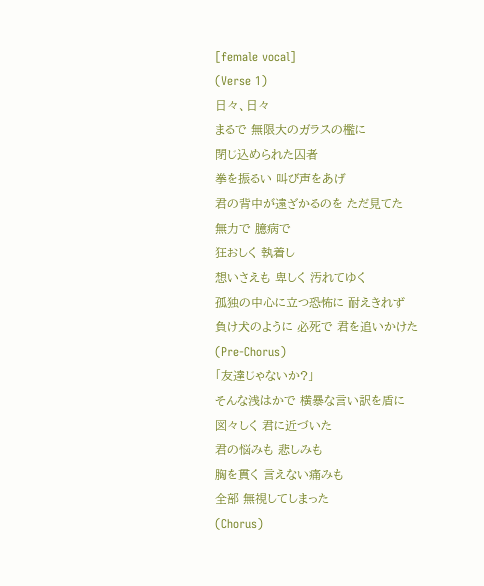[female vocal]
(Verse 1)
日々、日々
まるで 無限大のガラスの檻に
閉じ込められた囚者
拳を振るい 叫び声をあげ
君の背中が遠ざかるのを ただ見てた
無力で 臆病で
狂おしく 執着し
想いさえも 卑しく 汚れてゆく
孤独の中心に立つ恐怖に 耐えきれず
負け犬のように 必死で 君を追いかけた
(Pre-Chorus)
「友達じゃないか?」
そんな浅はかで 横暴な言い訳を盾に
図々しく 君に近づいた
君の悩みも 悲しみも
胸を貫く 言えない痛みも
全部 無視してしまった
(Chorus)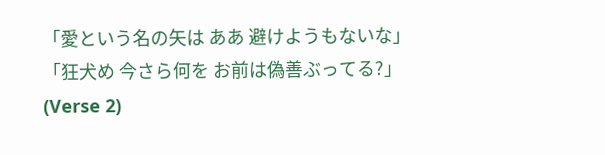「愛という名の矢は ああ 避けようもないな」
「狂犬め 今さら何を お前は偽善ぶってる?」
(Verse 2)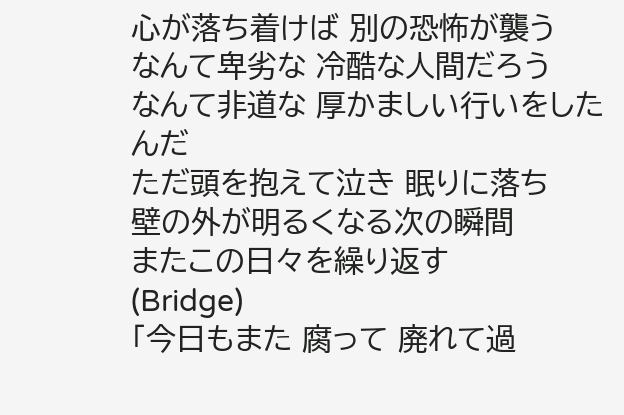心が落ち着けば 別の恐怖が襲う
なんて卑劣な 冷酷な人間だろう
なんて非道な 厚かましい行いをしたんだ
ただ頭を抱えて泣き 眠りに落ち
壁の外が明るくなる次の瞬間
またこの日々を繰り返す
(Bridge)
「今日もまた 腐って 廃れて過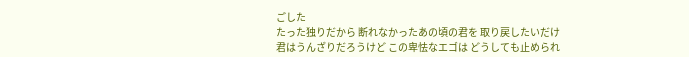ごした
たった独りだから 断れなかったあの頃の君を 取り戻したいだけ
君はうんざりだろうけど この卑怯なエゴは どうしても止められ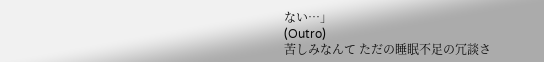ない…」
(Outro)
苦しみなんて ただの睡眠不足の冗談さ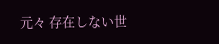元々 存在しない世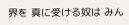界を 真に受ける奴は みん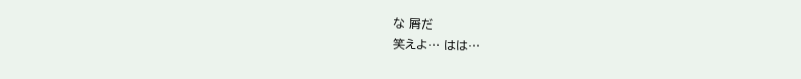な 屑だ
笑えよ… はは…